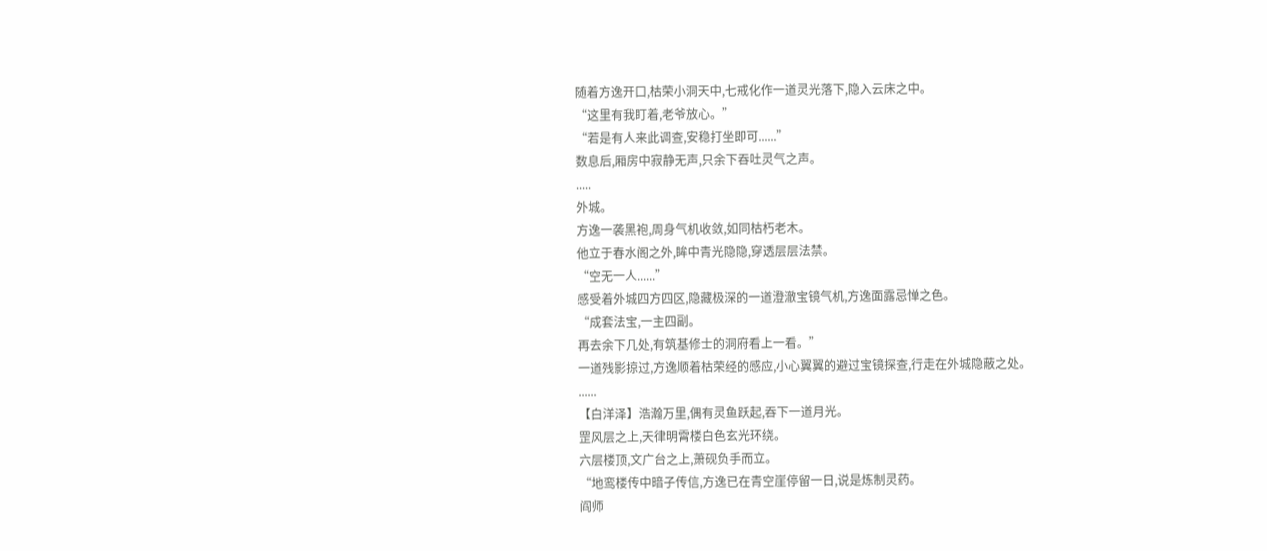随着方逸开口,枯荣小洞天中,七戒化作一道灵光落下,隐入云床之中。
“这里有我盯着,老爷放心。”
“若是有人来此调查,安稳打坐即可......”
数息后,厢房中寂静无声,只余下吞吐灵气之声。
.....
外城。
方逸一袭黑袍,周身气机收敛,如同枯朽老木。
他立于春水阁之外,眸中青光隐隐,穿透层层法禁。
“空无一人......”
感受着外城四方四区,隐藏极深的一道澄澈宝镜气机,方逸面露忌惮之色。
“成套法宝,一主四副。
再去余下几处,有筑基修士的洞府看上一看。”
一道残影掠过,方逸顺着枯荣经的感应,小心翼翼的避过宝镜探查,行走在外城隐蔽之处。
......
【白洋泽】浩瀚万里,偶有灵鱼跃起,吞下一道月光。
罡风层之上,天律明霄楼白色玄光环绕。
六层楼顶,文广台之上,萧砚负手而立。
“地鸾楼传中暗子传信,方逸已在青空崖停留一日,说是炼制灵药。
阎师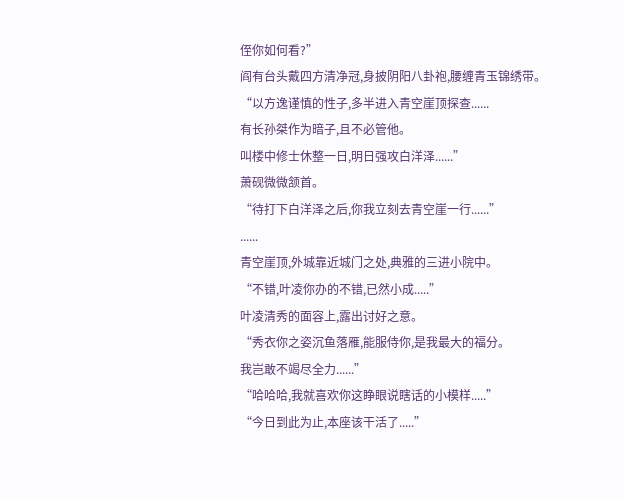侄你如何看?”
阎有台头戴四方清净冠,身披阴阳八卦袍,腰缠青玉锦绣带。
“以方逸谨慎的性子,多半进入青空崖顶探查......
有长孙桀作为暗子,且不必管他。
叫楼中修士休整一日,明日强攻白洋泽......”
萧砚微微颔首。
“待打下白洋泽之后,你我立刻去青空崖一行......”
......
青空崖顶,外城靠近城门之处,典雅的三进小院中。
“不错,叶凌你办的不错,已然小成.....”
叶凌清秀的面容上,露出讨好之意。
“秀衣你之姿沉鱼落雁,能服侍你,是我最大的福分。
我岂敢不竭尽全力......”
“哈哈哈,我就喜欢你这睁眼说瞎话的小模样.....”
“今日到此为止,本座该干活了.....”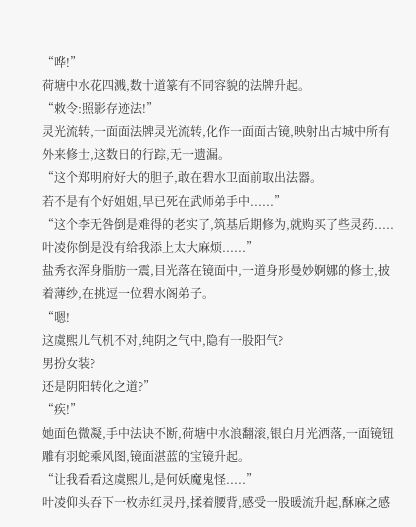“哗!”
荷塘中水花四溅,数十道篆有不同容貌的法牌升起。
“敕令:照影存迹法!”
灵光流转,一面面法牌灵光流转,化作一面面古镜,映射出古城中所有外来修士,这数日的行踪,无一遗漏。
“这个郑明府好大的胆子,敢在碧水卫面前取出法器。
若不是有个好姐姐,早已死在武师弟手中......”
“这个李无咎倒是难得的老实了,筑基后期修为,就购买了些灵药.....
叶凌你倒是没有给我添上太大麻烦......”
盐秀衣浑身脂肪一震,目光落在镜面中,一道身形曼妙婀娜的修士,披着薄纱,在挑逗一位碧水阁弟子。
“嗯!
这虞熙儿气机不对,纯阴之气中,隐有一股阳气?
男扮女装?
还是阴阳转化之道?”
“疾!”
她面色微凝,手中法诀不断,荷塘中水浪翻滚,银白月光洒落,一面镜钮雕有羽蛇乘风图,镜面湛蓝的宝镜升起。
“让我看看这虞熙儿,是何妖魔鬼怪.....”
叶凌仰头吞下一枚赤红灵丹,揉着腰背,感受一股暖流升起,酥麻之感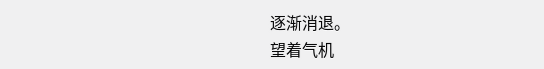逐渐消退。
望着气机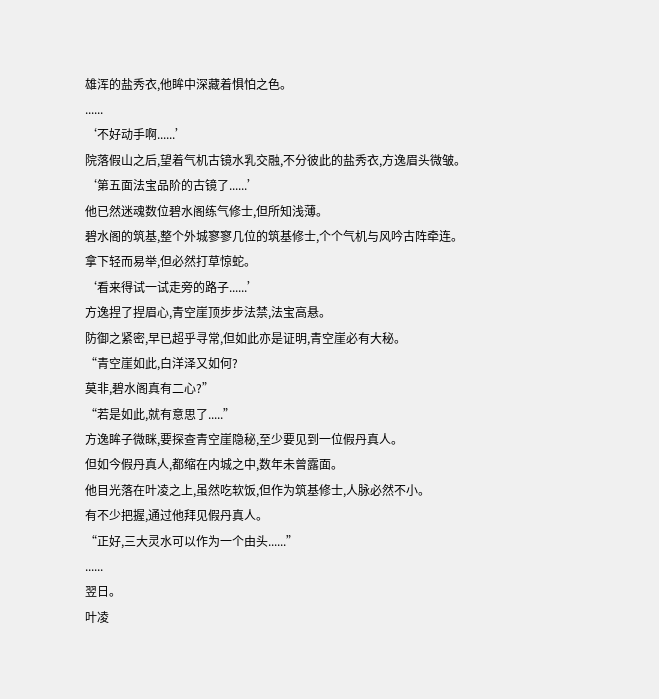雄浑的盐秀衣,他眸中深藏着惧怕之色。
......
‘不好动手啊......’
院落假山之后,望着气机古镜水乳交融,不分彼此的盐秀衣,方逸眉头微皱。
‘第五面法宝品阶的古镜了......’
他已然迷魂数位碧水阁练气修士,但所知浅薄。
碧水阁的筑基,整个外城寥寥几位的筑基修士,个个气机与风吟古阵牵连。
拿下轻而易举,但必然打草惊蛇。
‘看来得试一试走旁的路子......’
方逸捏了捏眉心,青空崖顶步步法禁,法宝高悬。
防御之紧密,早已超乎寻常,但如此亦是证明,青空崖必有大秘。
“青空崖如此,白洋泽又如何?
莫非,碧水阁真有二心?”
“若是如此,就有意思了.....”
方逸眸子微眯,要探查青空崖隐秘,至少要见到一位假丹真人。
但如今假丹真人,都缩在内城之中,数年未曾露面。
他目光落在叶凌之上,虽然吃软饭,但作为筑基修士,人脉必然不小。
有不少把握,通过他拜见假丹真人。
“正好,三大灵水可以作为一个由头......”
......
翌日。
叶凌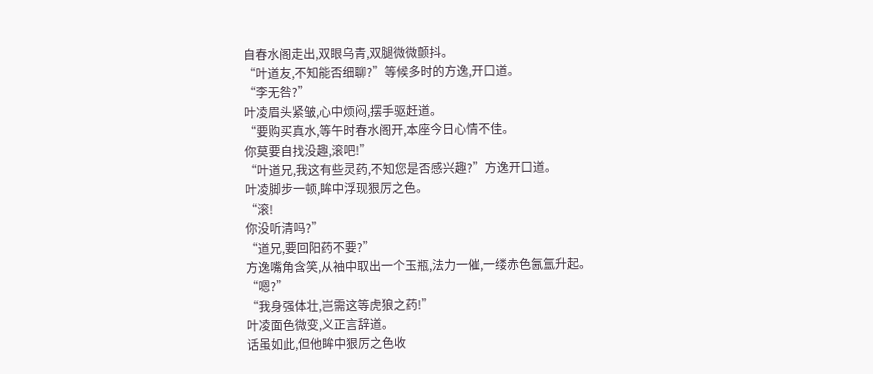自春水阁走出,双眼乌青,双腿微微颤抖。
“叶道友,不知能否细聊?”等候多时的方逸,开口道。
“李无咎?”
叶凌眉头紧皱,心中烦闷,摆手驱赶道。
“要购买真水,等午时春水阁开,本座今日心情不佳。
你莫要自找没趣,滚吧!”
“叶道兄,我这有些灵药,不知您是否感兴趣?”方逸开口道。
叶凌脚步一顿,眸中浮现狠厉之色。
“滚!
你没听清吗?”
“道兄,要回阳药不要?”
方逸嘴角含笑,从袖中取出一个玉瓶,法力一催,一缕赤色氤氲升起。
“嗯?”
“我身强体壮,岂需这等虎狼之药!”
叶凌面色微变,义正言辞道。
话虽如此,但他眸中狠厉之色收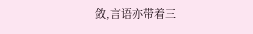敛,言语亦带着三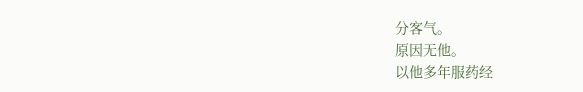分客气。
原因无他。
以他多年服药经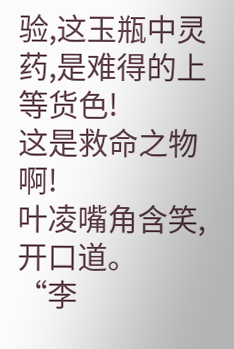验,这玉瓶中灵药,是难得的上等货色!
这是救命之物啊!
叶凌嘴角含笑,开口道。
“李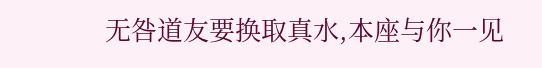无咎道友要换取真水,本座与你一见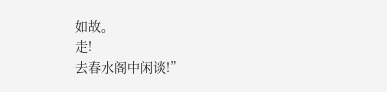如故。
走!
去春水阁中闲谈!”